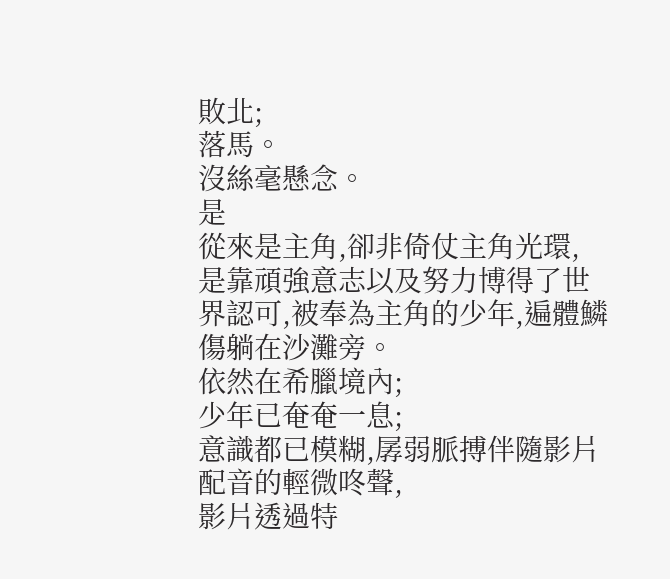敗北;
落馬。
沒絲毫懸念。
是
從來是主角,卻非倚仗主角光環,
是靠頑強意志以及努力博得了世界認可,被奉為主角的少年,遍體鱗傷躺在沙灘旁。
依然在希臘境內;
少年已奄奄一息;
意識都已模糊,孱弱脈搏伴隨影片配音的輕微咚聲,
影片透過特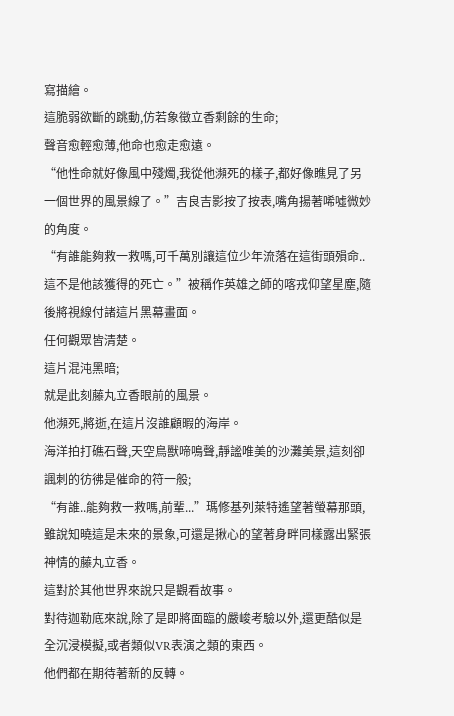寫描繪。
這脆弱欲斷的跳動,仿若象徵立香剩餘的生命;
聲音愈輕愈薄,他命也愈走愈遠。
“他性命就好像風中殘燭,我從他瀕死的樣子,都好像瞧見了另一個世界的風景線了。”吉良吉影按了按表,嘴角揚著唏噓微妙的角度。
“有誰能夠救一救嗎,可千萬別讓這位少年流落在這街頭殞命..這不是他該獲得的死亡。”被稱作英雄之師的喀戎仰望星塵,隨後將視線付諸這片黑幕畫面。
任何觀眾皆清楚。
這片混沌黑暗;
就是此刻藤丸立香眼前的風景。
他瀕死,將逝,在這片沒誰顧暇的海岸。
海洋拍打礁石聲,天空鳥獸啼鳴聲,靜謐唯美的沙灘美景,這刻卻諷刺的彷彿是催命的符一般;
“有誰..能夠救一救嗎,前輩...”瑪修基列萊特遙望著螢幕那頭,雖說知曉這是未來的景象,可還是揪心的望著身畔同樣露出緊張神情的藤丸立香。
這對於其他世界來說只是觀看故事。
對待迦勒底來說,除了是即將面臨的嚴峻考驗以外,還更酷似是全沉浸模擬,或者類似VR表演之類的東西。
他們都在期待著新的反轉。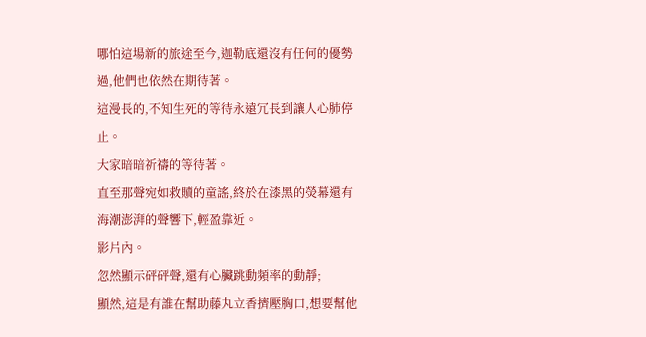哪怕這場新的旅途至今,迦勒底還沒有任何的優勢過,他們也依然在期待著。
這漫長的,不知生死的等待永遠冗長到讓人心肺停止。
大家暗暗祈禱的等待著。
直至那聲宛如救贖的童謠,終於在漆黑的熒幕還有海潮澎湃的聲響下,輕盈靠近。
影片內。
忽然顯示砰砰聲,還有心臟跳動頻率的動靜;
顯然,這是有誰在幫助藤丸立香擠壓胸口,想要幫他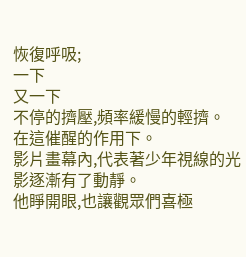恢復呼吸;
一下
又一下
不停的擠壓,頻率緩慢的輕擠。
在這催醒的作用下。
影片畫幕內,代表著少年視線的光影逐漸有了動靜。
他睜開眼,也讓觀眾們喜極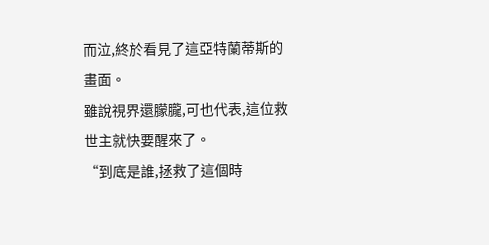而泣,終於看見了這亞特蘭蒂斯的畫面。
雖說視界還朦朧,可也代表,這位救世主就快要醒來了。
“到底是誰,拯救了這個時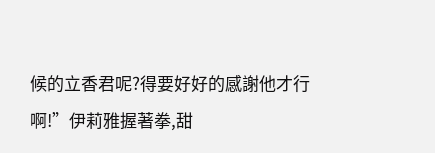候的立香君呢?得要好好的感謝他才行啊!”伊莉雅握著拳,甜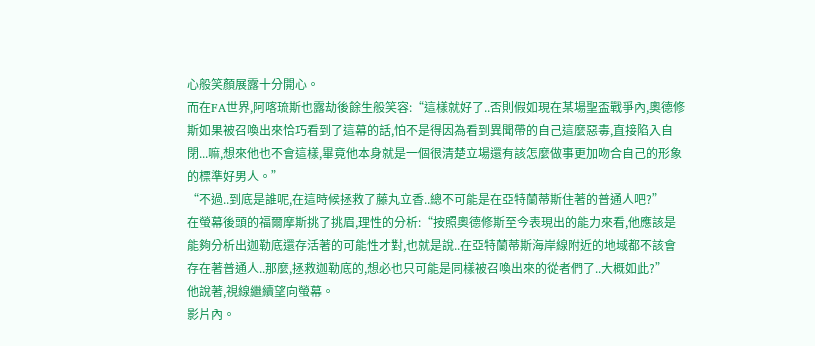心般笑顏展露十分開心。
而在FA世界,阿喀琉斯也露劫後餘生般笑容:“這樣就好了..否則假如現在某場聖盃戰爭內,奧德修斯如果被召喚出來恰巧看到了這幕的話,怕不是得因為看到異聞帶的自己這麼惡毒,直接陷入自閉...嘛,想來他也不會這樣,畢竟他本身就是一個很清楚立場還有該怎麼做事更加吻合自己的形象的標準好男人。”
“不過..到底是誰呢,在這時候拯救了藤丸立香..總不可能是在亞特蘭蒂斯住著的普通人吧?”
在螢幕後頭的福爾摩斯挑了挑眉,理性的分析:“按照奧德修斯至今表現出的能力來看,他應該是能夠分析出迦勒底還存活著的可能性才對,也就是說..在亞特蘭蒂斯海岸線附近的地域都不該會存在著普通人..那麼,拯救迦勒底的,想必也只可能是同樣被召喚出來的從者們了..大概如此?”
他說著,視線繼續望向螢幕。
影片內。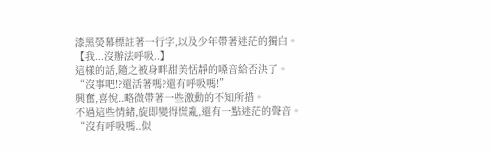漆黑熒幕標註著一行字,以及少年帶著迷茫的獨白。
【我...沒辦法呼吸..】
這樣的話,隨之被身畔甜美恬靜的嗓音給否決了。
“沒事吧!?還活著嗎?還有呼吸嗎!”
興奮,喜悅..略微帶著一些激動的不知所措。
不過這些情緒,旋即變得慌亂,還有一點迷茫的聲音。
“沒有呼吸嗎..似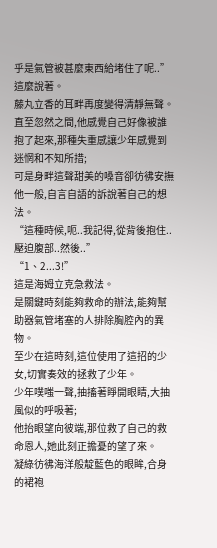乎是氣管被甚麼東西給堵住了呢..”
這麼說著。
藤丸立香的耳畔再度變得清靜無聲。
直至忽然之間,他感覺自己好像被誰抱了起來,那種失重感讓少年感覺到迷惘和不知所措;
可是身畔這聲甜美的嗓音卻彷彿安撫他一般,自言自語的訴說著自己的想法。
“這種時候,呃..我記得,從背後抱住..壓迫腹部..然後..”
“1、2...3!”
這是海姆立克急救法。
是關鍵時刻能夠救命的辦法,能夠幫助器氣管堵塞的人排除胸腔內的異物。
至少在這時刻,這位使用了這招的少女,切實奏效的拯救了少年。
少年噗嗤一聲,抽搐著睜開眼睛,大抽風似的呼吸著;
他抬眼望向彼端,那位救了自己的救命恩人,她此刻正擔憂的望了來。
凝綠彷彿海洋般靛藍色的眼眸,合身的裙袍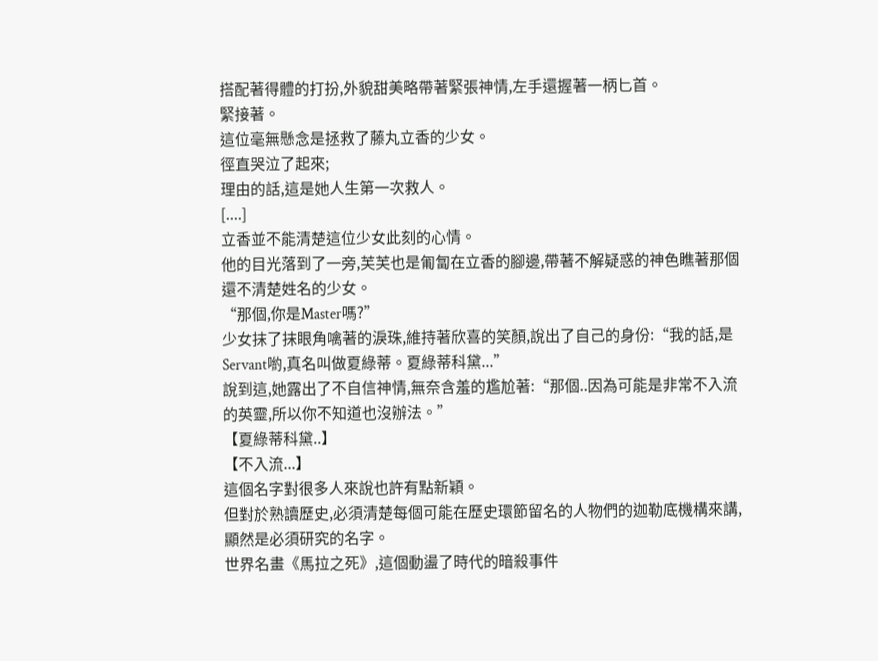搭配著得體的打扮,外貌甜美略帶著緊張神情,左手還握著一柄匕首。
緊接著。
這位毫無懸念是拯救了藤丸立香的少女。
徑直哭泣了起來;
理由的話,這是她人生第一次救人。
[....]
立香並不能清楚這位少女此刻的心情。
他的目光落到了一旁,芙芙也是匍匐在立香的腳邊,帶著不解疑惑的神色瞧著那個還不清楚姓名的少女。
“那個,你是Master嗎?”
少女抹了抹眼角噙著的淚珠,維持著欣喜的笑顏,說出了自己的身份:“我的話,是Servant喲,真名叫做夏綠蒂。夏綠蒂科黛...”
說到這,她露出了不自信神情,無奈含羞的尷尬著:“那個..因為可能是非常不入流的英靈,所以你不知道也沒辦法。”
【夏綠蒂科黛..】
【不入流...】
這個名字對很多人來說也許有點新穎。
但對於熟讀歷史,必須清楚每個可能在歷史環節留名的人物們的迦勒底機構來講,顯然是必須研究的名字。
世界名畫《馬拉之死》,這個動盪了時代的暗殺事件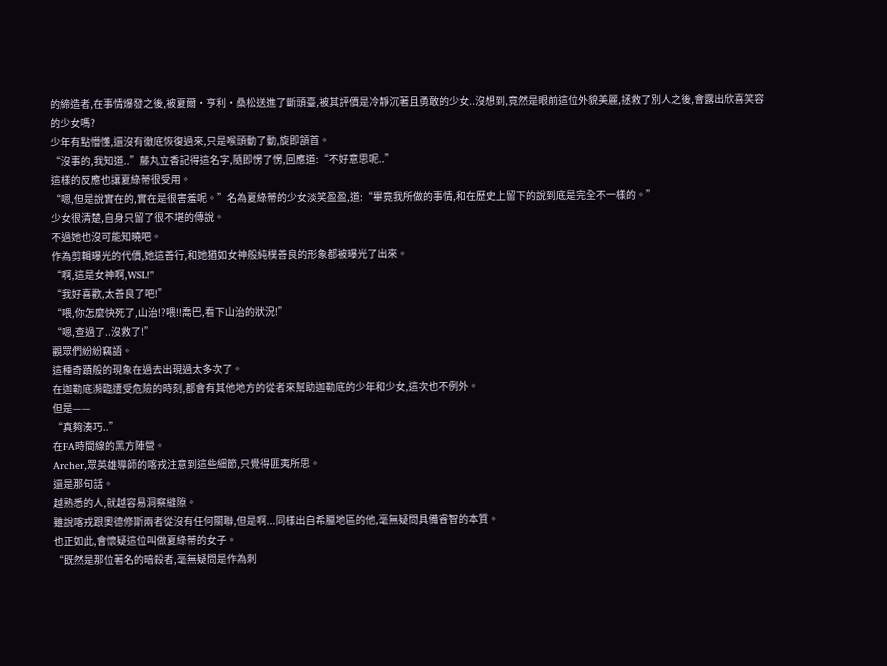的締造者,在事情爆發之後,被夏爾·亨利·桑松送進了斷頭臺,被其評價是冷靜沉著且勇敢的少女..沒想到,竟然是眼前這位外貌美麗,拯救了別人之後,會露出欣喜笑容的少女嗎?
少年有點懵懂,還沒有徹底恢復過來,只是喉頭動了動,旋即頷首。
“沒事的,我知道..”藤丸立香記得這名字,隨即愣了愣,回應道:“不好意思呢..”
這樣的反應也讓夏綠蒂很受用。
“嗯,但是說實在的,實在是很害羞呢。”名為夏綠蒂的少女淡笑盈盈,道:“畢竟我所做的事情,和在歷史上留下的說到底是完全不一樣的。”
少女很清楚,自身只留了很不堪的傳說。
不過她也沒可能知曉吧。
作為剪輯曝光的代價,她這善行,和她猶如女神般純樸善良的形象都被曝光了出來。
“啊,這是女神啊,WSL!”
“我好喜歡,太善良了吧!”
“喂,你怎麼快死了,山治!?喂!!喬巴,看下山治的狀況!”
“嗯,查過了..沒救了!”
觀眾們紛紛竊語。
這種奇蹟般的現象在過去出現過太多次了。
在迦勒底瀕臨遭受危險的時刻,都會有其他地方的從者來幫助迦勒底的少年和少女,這次也不例外。
但是——
“真夠湊巧..”
在FA時間線的黑方陣營。
Archer,眾英雄導師的喀戎注意到這些細節,只覺得匪夷所思。
還是那句話。
越熟悉的人,就越容易洞察縫隙。
雖說喀戎跟奧德修斯兩者從沒有任何關聯,但是啊...同樣出自希臘地區的他,毫無疑問具備睿智的本質。
也正如此,會懷疑這位叫做夏綠蒂的女子。
“既然是那位著名的暗殺者,毫無疑問是作為刺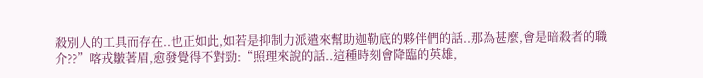殺別人的工具而存在..也正如此,如若是抑制力派遣來幫助迦勒底的夥伴們的話..那為甚麼,會是暗殺者的職介??”喀戎皺著眉,愈發覺得不對勁:“照理來說的話..這種時刻會降臨的英雄,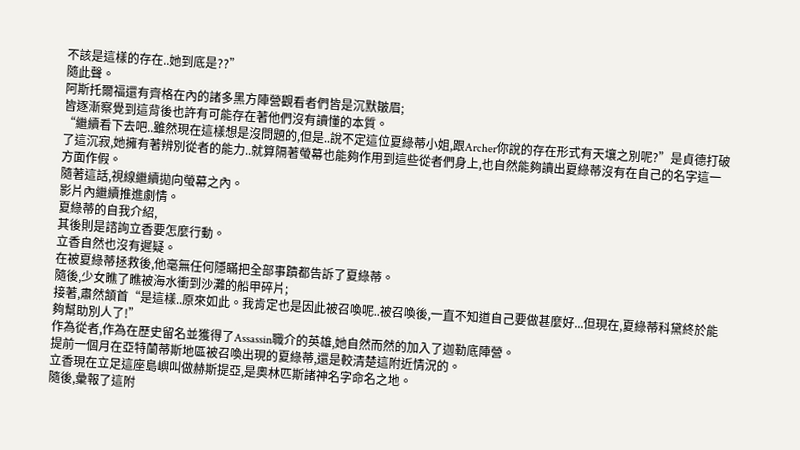不該是這樣的存在..她到底是??”
隨此聲。
阿斯托爾福還有齊格在內的諸多黑方陣營觀看者們皆是沉默皺眉;
皆逐漸察覺到這背後也許有可能存在著他們沒有讀懂的本質。
“繼續看下去吧..雖然現在這樣想是沒問題的,但是..說不定這位夏綠蒂小姐,跟Archer你說的存在形式有天壤之別呢?”是貞德打破了這沉寂,她擁有著辨別從者的能力..就算隔著螢幕也能夠作用到這些從者們身上,也自然能夠讀出夏綠蒂沒有在自己的名字這一方面作假。
隨著這話,視線繼續拋向螢幕之內。
影片內繼續推進劇情。
夏綠蒂的自我介紹,
其後則是諮詢立香要怎麼行動。
立香自然也沒有遲疑。
在被夏綠蒂拯救後,他毫無任何隱瞞把全部事蹟都告訴了夏綠蒂。
隨後,少女瞧了瞧被海水衝到沙灘的船甲碎片;
接著,肅然頷首“是這樣..原來如此。我肯定也是因此被召喚呢..被召喚後,一直不知道自己要做甚麼好...但現在,夏綠蒂科黛終於能夠幫助別人了!”
作為從者,作為在歷史留名並獲得了Assassin職介的英雄,她自然而然的加入了迦勒底陣營。
提前一個月在亞特蘭蒂斯地區被召喚出現的夏綠蒂,還是較清楚這附近情況的。
立香現在立足這座島嶼叫做赫斯提亞,是奧林匹斯諸神名字命名之地。
隨後,彙報了這附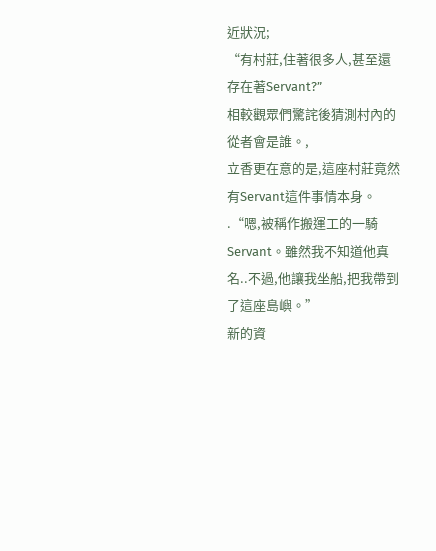近狀況;
“有村莊,住著很多人,甚至還存在著Servant?”
相較觀眾們驚詫後猜測村內的從者會是誰。,
立香更在意的是,這座村莊竟然有Servant這件事情本身。
.“嗯,被稱作搬運工的一騎Servant。雖然我不知道他真名..不過,他讓我坐船,把我帶到了這座島嶼。”
新的資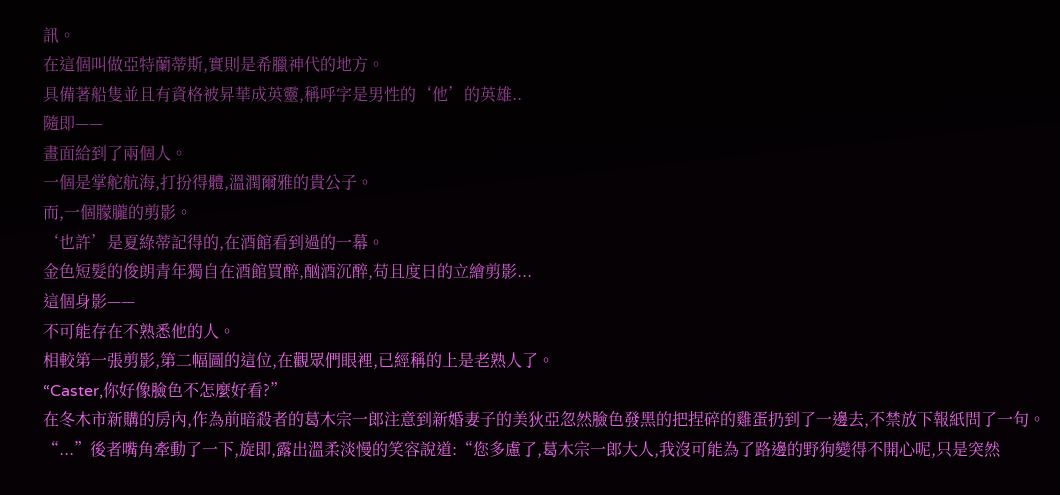訊。
在這個叫做亞特蘭蒂斯,實則是希臘神代的地方。
具備著船隻並且有資格被昇華成英靈,稱呼字是男性的‘他’的英雄..
隨即——
畫面給到了兩個人。
一個是掌舵航海,打扮得體,溫潤爾雅的貴公子。
而,一個朦朧的剪影。
‘也許’是夏綠蒂記得的,在酒館看到過的一幕。
金色短髮的俊朗青年獨自在酒館買醉,酗酒沉醉,苟且度日的立繪剪影...
這個身影——
不可能存在不熟悉他的人。
相較第一張剪影,第二幅圖的這位,在觀眾們眼裡,已經稱的上是老熟人了。
“Caster,你好像臉色不怎麼好看?”
在冬木市新購的房內,作為前暗殺者的葛木宗一郎注意到新婚妻子的美狄亞忽然臉色發黑的把捏碎的雞蛋扔到了一邊去,不禁放下報紙問了一句。
“...”後者嘴角牽動了一下,旋即,露出溫柔淡慢的笑容說道:“您多慮了,葛木宗一郎大人,我沒可能為了路邊的野狗變得不開心呢,只是突然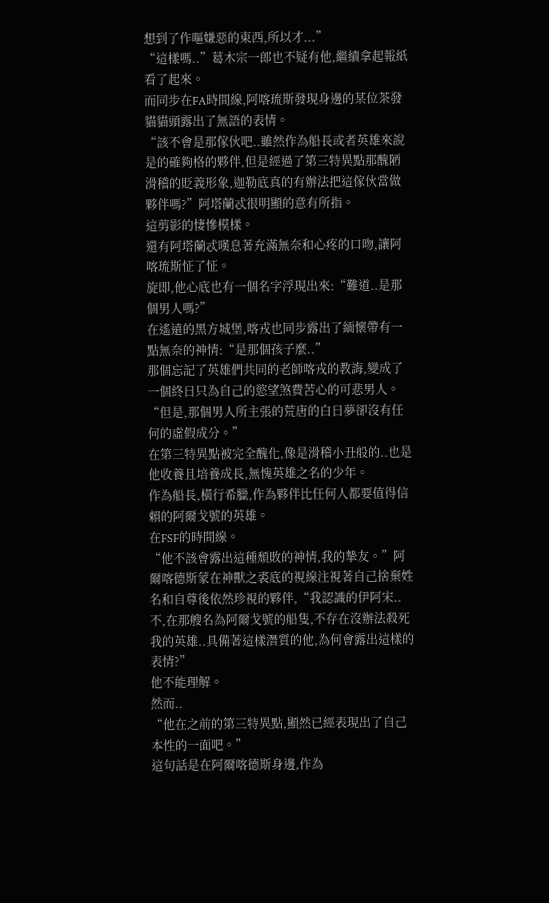想到了作嘔嫌惡的東西,所以才...”
“這樣嗎..”葛木宗一郎也不疑有他,繼續拿起報紙看了起來。
而同步在FA時間線,阿喀琉斯發現身邊的某位茶發貓貓頭露出了無語的表情。
“該不會是那傢伙吧..雖然作為船長或者英雄來說是的確夠格的夥伴,但是經過了第三特異點那醜陋滑稽的貶義形象,迦勒底真的有辦法把這傢伙當做夥伴嗎?”阿塔蘭忒很明顯的意有所指。
這剪影的悽慘模樣。
還有阿塔蘭忒嘆息著充滿無奈和心疼的口吻,讓阿喀琉斯怔了怔。
旋即,他心底也有一個名字浮現出來:“難道..是那個男人嗎?”
在遙遠的黑方城堡,喀戎也同步露出了緬懷帶有一點無奈的神情:“是那個孩子麼..”
那個忘記了英雄們共同的老師喀戎的教誨,變成了一個終日只為自己的慾望煞費苦心的可悲男人。
“但是,那個男人所主張的荒唐的白日夢卻沒有任何的虛假成分。”
在第三特異點被完全醜化,像是滑稽小丑般的..也是他收養且培養成長,無愧英雄之名的少年。
作為船長,橫行希臘,作為夥伴比任何人都要值得信賴的阿爾戈號的英雄。
在FSF的時間線。
“他不該會露出這種頹敗的神情,我的摯友。”阿爾喀德斯蒙在神獸之裘底的視線注視著自己捨棄姓名和自尊後依然珍視的夥伴,“我認識的伊阿宋..不,在那艘名為阿爾戈號的船隻,不存在沒辦法殺死我的英雄..具備著這樣潛質的他,為何會露出這樣的表情?”
他不能理解。
然而..
“他在之前的第三特異點,顯然已經表現出了自己本性的一面吧。”
這句話是在阿爾喀德斯身邊,作為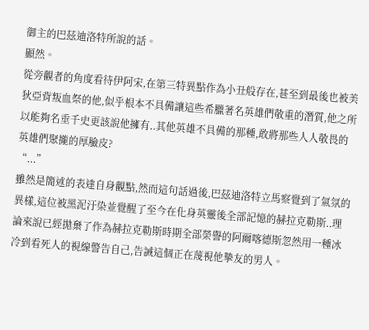御主的巴茲迪洛特所說的話。
顯然。
從旁觀者的角度看待伊阿宋,在第三特異點作為小丑般存在,甚至到最後也被美狄亞背叛血祭的他,似乎根本不具備讓這些希臘著名英雄們敬重的潛質,他之所以能夠名垂千史更該說他擁有..其他英雄不具備的那種,敢將那些人人敬畏的英雄們聚攏的厚臉皮?
“...”
雖然是簡述的表達自身觀點,然而這句話過後,巴茲迪洛特立馬察覺到了氣氛的異樣,這位被黑泥汙染並覺醒了至今在化身英靈後全部記憶的赫拉克勒斯..理論來說已經拋棄了作為赫拉克勒斯時期全部榮譽的阿爾喀德斯忽然用一種冰冷到看死人的視線警告自己,告誡這個正在蔑視他摯友的男人。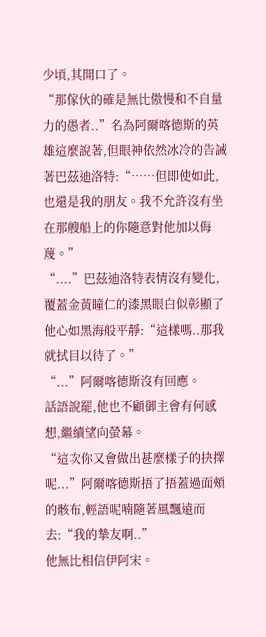少頃,其開口了。
“那傢伙的確是無比傲慢和不自量力的愚者..”名為阿爾喀德斯的英雄這麼說著,但眼神依然冰冷的告誡著巴茲迪洛特:“……但即使如此,也還是我的朋友。我不允許沒有坐在那艘船上的你隨意對他加以侮蔑。”
“....”巴茲迪洛特表情沒有變化,覆蓋金黃瞳仁的漆黑眼白似彰顯了他心如黑海般平靜:“這樣嗎..那我就拭目以待了。”
“...”阿爾喀德斯沒有回應。
話語說罷,他也不顧御主會有何感想,繼續望向螢幕。
“這次你又會做出甚麼樣子的抉擇呢...”阿爾喀德斯捂了捂蓋過面頰的骸布,輕語呢喃隨著風飄遠而去:“我的摯友啊..”
他無比相信伊阿宋。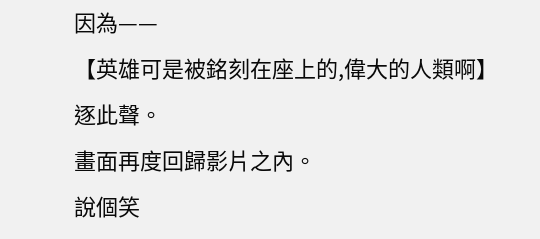因為——
【英雄可是被銘刻在座上的,偉大的人類啊】
逐此聲。
畫面再度回歸影片之內。
說個笑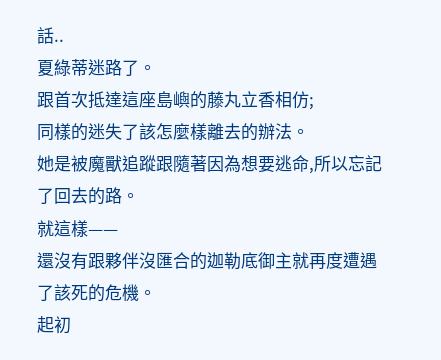話..
夏綠蒂迷路了。
跟首次抵達這座島嶼的藤丸立香相仿;
同樣的迷失了該怎麼樣離去的辦法。
她是被魔獸追蹤跟隨著因為想要逃命,所以忘記了回去的路。
就這樣——
還沒有跟夥伴沒匯合的迦勒底御主就再度遭遇了該死的危機。
起初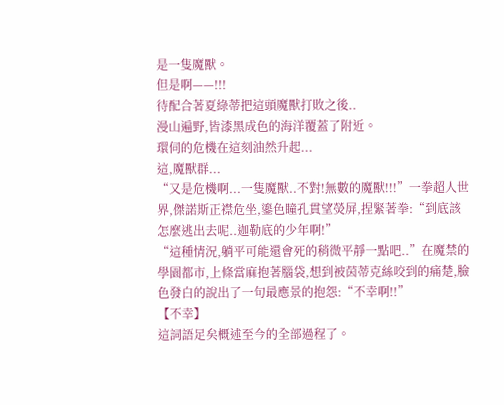是一隻魔獸。
但是啊——!!!
待配合著夏綠蒂把這頭魔獸打敗之後..
漫山遍野,皆漆黑成色的海洋覆蓋了附近。
環伺的危機在這刻油然升起...
這,魔獸群...
“又是危機啊...一隻魔獸..不對!無數的魔獸!!!”一拳超人世界,傑諾斯正襟危坐,鎏色瞳孔貫望熒屏,捏緊著拳:“到底該怎麼逃出去呢..迦勒底的少年啊!”
“這種情況,躺平可能還會死的稍微平靜一點吧..”在魔禁的學園都市,上條當麻抱著腦袋,想到被茵蒂克絲咬到的痛楚,臉色發白的說出了一句最應景的抱怨:“不幸啊!!”
【不幸】
這詞語足矣概述至今的全部過程了。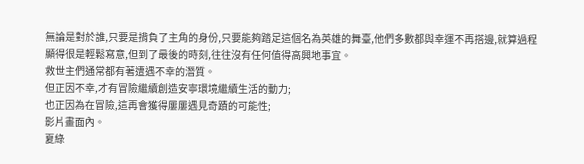無論是對於誰,只要是揹負了主角的身份,只要能夠踏足這個名為英雄的舞臺,他們多數都與幸運不再搭邊,就算過程顯得很是輕鬆寫意,但到了最後的時刻,往往沒有任何值得高興地事宜。
救世主們通常都有著遭遇不幸的潛質。
但正因不幸,才有冒險繼續創造安寧環境繼續生活的動力;
也正因為在冒險,這再會獲得屢屢遇見奇蹟的可能性;
影片畫面內。
夏綠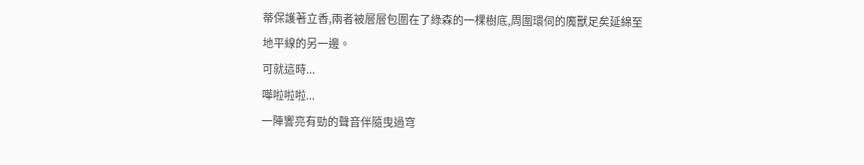蒂保護著立香,兩者被層層包圍在了綠森的一棵樹底,周圍環伺的魔獸足矣延綿至地平線的另一邊。
可就這時...
嘩啦啦啦...
一陣響亮有勁的聲音伴隨曳過穹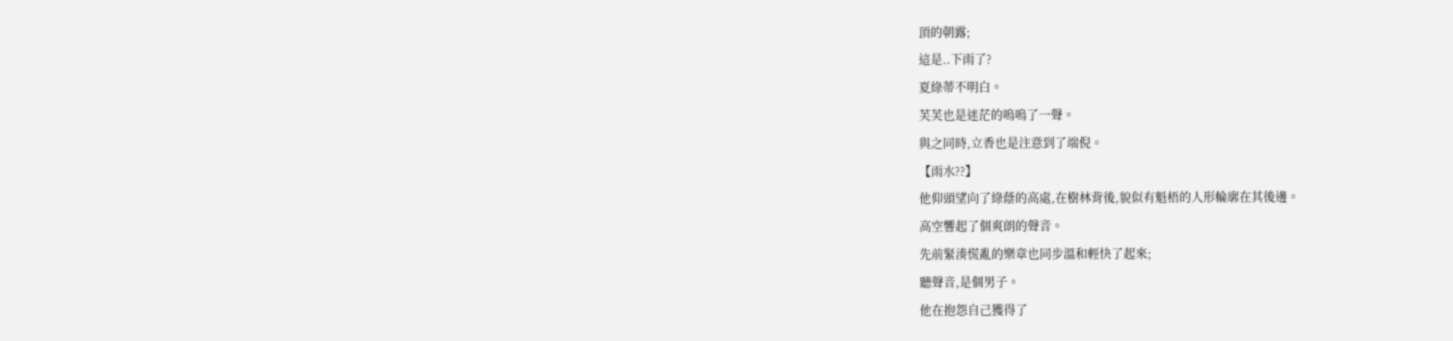頂的朝露;
這是..下雨了?
夏綠蒂不明白。
芙芙也是迷茫的嗚嗚了一聲。
與之同時,立香也是注意到了端倪。
【雨水??】
他仰頭望向了綠蔭的高處,在樹林背後,貌似有魁梧的人形輪廓在其後邊。
高空響起了個爽朗的聲音。
先前緊湊慌亂的樂章也同步溫和輕快了起來;
聽聲音,是個男子。
他在抱怨自己獲得了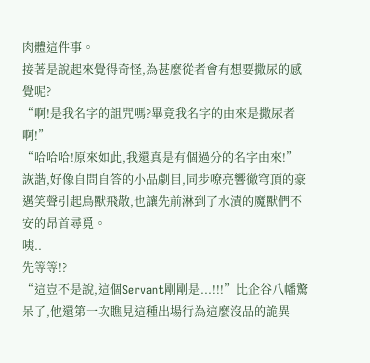肉體這件事。
接著是說起來覺得奇怪,為甚麼從者會有想要撒尿的感覺呢?
“啊!是我名字的詛咒嗎?畢竟我名字的由來是撒尿者啊!”
“哈哈哈!原來如此,我還真是有個過分的名字由來!”
詼諧,好像自問自答的小品劇目,同步嘹亮響徹穹頂的豪邁笑聲引起鳥獸飛散,也讓先前淋到了水漬的魔獸們不安的昂首尋覓。
咦..
先等等!?
“這豈不是說,這個Servant剛剛是...!!!”比企谷八幡驚呆了,他還第一次瞧見這種出場行為這麼沒品的詭異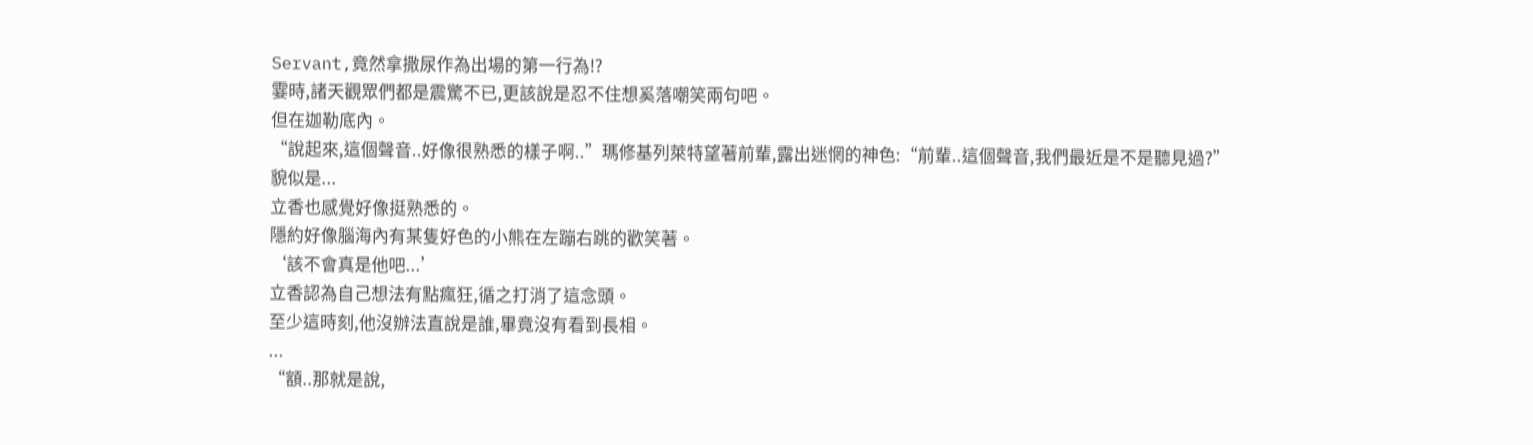Servant,竟然拿撒尿作為出場的第一行為!?
霎時,諸天觀眾們都是震驚不已,更該說是忍不住想奚落嘲笑兩句吧。
但在迦勒底內。
“說起來,這個聲音..好像很熟悉的樣子啊..”瑪修基列萊特望著前輩,露出迷惘的神色:“前輩..這個聲音,我們最近是不是聽見過?”
貌似是...
立香也感覺好像挺熟悉的。
隱約好像腦海內有某隻好色的小熊在左蹦右跳的歡笑著。
‘該不會真是他吧...’
立香認為自己想法有點瘋狂,循之打消了這念頭。
至少這時刻,他沒辦法直說是誰,畢竟沒有看到長相。
...
“額..那就是說,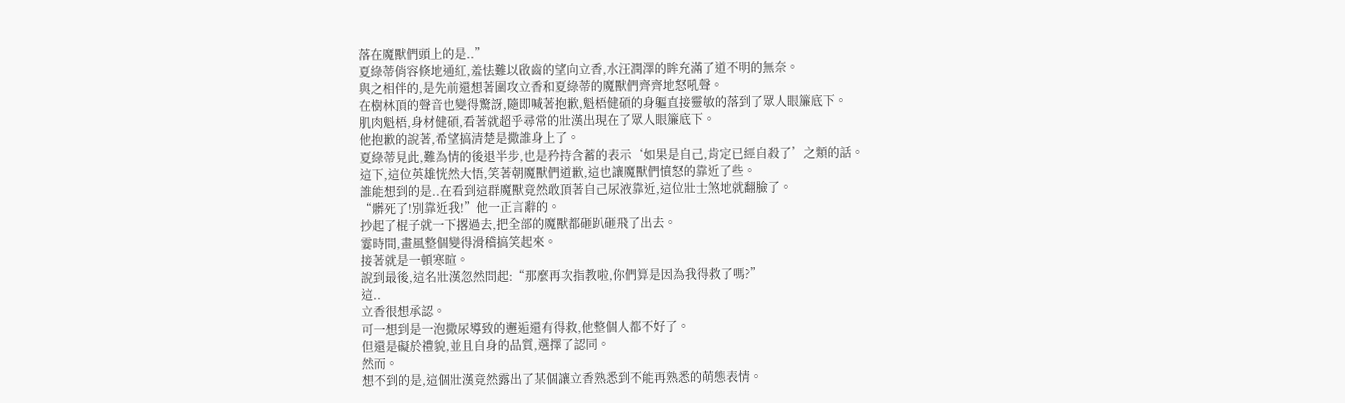落在魔獸們頭上的是..”
夏綠蒂俏容倏地通紅,羞怯難以啟齒的望向立香,水汪潤澤的眸充滿了道不明的無奈。
與之相伴的,是先前還想著圍攻立香和夏綠蒂的魔獸們齊齊地怒吼聲。
在樹林頂的聲音也變得驚訝,隨即喊著抱歉,魁梧健碩的身軀直接靈敏的落到了眾人眼簾底下。
肌肉魁梧,身材健碩,看著就超乎尋常的壯漢出現在了眾人眼簾底下。
他抱歉的說著,希望搞清楚是撒誰身上了。
夏綠蒂見此,難為情的後退半步,也是矜持含蓄的表示‘如果是自己,肯定已經自殺了’之類的話。
這下,這位英雄恍然大悟,笑著朝魔獸們道歉,這也讓魔獸們憤怒的靠近了些。
誰能想到的是..在看到這群魔獸竟然敢頂著自己尿液靠近,這位壯士煞地就翻臉了。
“髒死了!別靠近我!”他一正言辭的。
抄起了棍子就一下撂過去,把全部的魔獸都砸趴砸飛了出去。
霎時間,畫風整個變得滑稽搞笑起來。
接著就是一頓寒暄。
說到最後,這名壯漢忽然問起:“那麼再次指教啦,你們算是因為我得救了嗎?”
這..
立香很想承認。
可一想到是一泡撒尿導致的邂逅還有得救,他整個人都不好了。
但還是礙於禮貌,並且自身的品質,選擇了認同。
然而。
想不到的是,這個壯漢竟然露出了某個讓立香熟悉到不能再熟悉的萌態表情。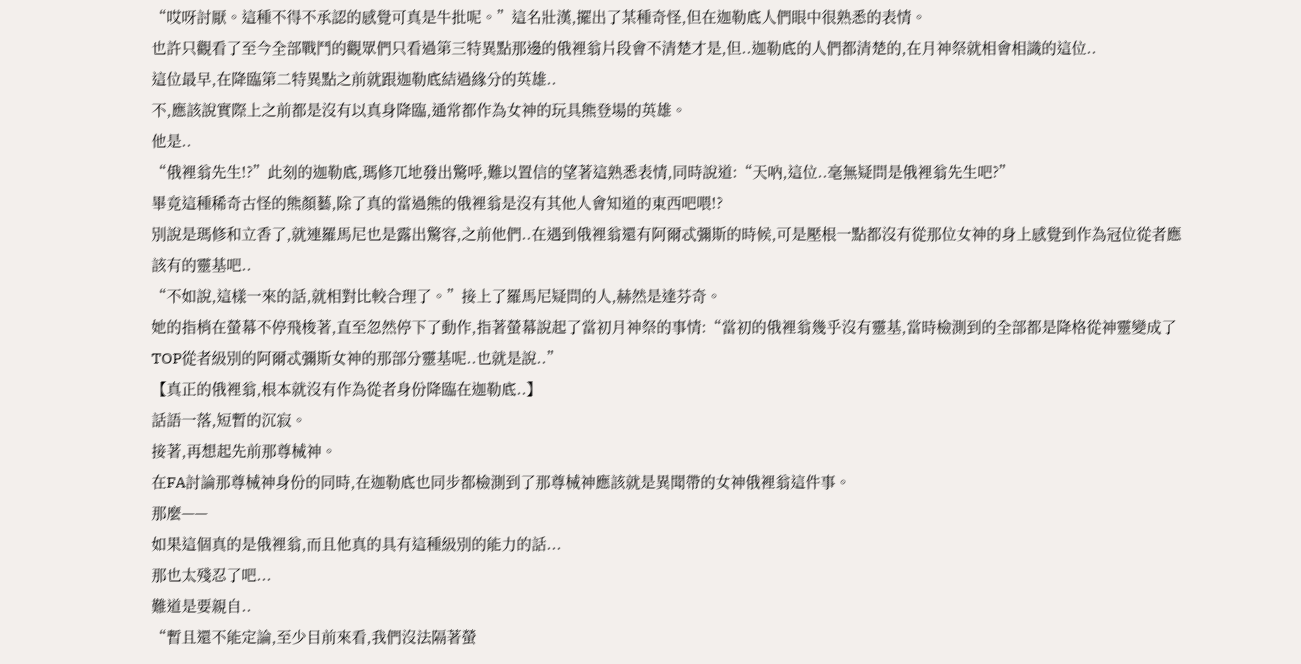“哎呀討厭。這種不得不承認的感覺可真是牛批呢。”這名壯漢,擺出了某種奇怪,但在迦勒底人們眼中很熟悉的表情。
也許只觀看了至今全部戰鬥的觀眾們只看過第三特異點那邊的俄裡翁片段會不清楚才是,但..迦勒底的人們都清楚的,在月神祭就相會相識的這位..
這位最早,在降臨第二特異點之前就跟迦勒底結過緣分的英雄..
不,應該說實際上之前都是沒有以真身降臨,通常都作為女神的玩具熊登場的英雄。
他是..
“俄裡翁先生!?”此刻的迦勒底,瑪修兀地發出驚呼,難以置信的望著這熟悉表情,同時說道:“天吶,這位..毫無疑問是俄裡翁先生吧?”
畢竟這種稀奇古怪的熊顏藝,除了真的當過熊的俄裡翁是沒有其他人會知道的東西吧喂!?
別說是瑪修和立香了,就連羅馬尼也是露出驚容,之前他們..在遇到俄裡翁還有阿爾忒彌斯的時候,可是壓根一點都沒有從那位女神的身上感覺到作為冠位從者應該有的靈基吧..
“不如說,這樣一來的話,就相對比較合理了。”接上了羅馬尼疑問的人,赫然是達芬奇。
她的指梢在螢幕不停飛梭著,直至忽然停下了動作,指著螢幕說起了當初月神祭的事情:“當初的俄裡翁幾乎沒有靈基,當時檢測到的全部都是降格從神靈變成了TOP從者級別的阿爾忒彌斯女神的那部分靈基呢..也就是說..”
【真正的俄裡翁,根本就沒有作為從者身份降臨在迦勒底..】
話語一落,短暫的沉寂。
接著,再想起先前那尊械神。
在FA討論那尊械神身份的同時,在迦勒底也同步都檢測到了那尊械神應該就是異聞帶的女神俄裡翁這件事。
那麼——
如果這個真的是俄裡翁,而且他真的具有這種級別的能力的話...
那也太殘忍了吧...
難道是要親自..
“暫且還不能定論,至少目前來看,我們沒法隔著螢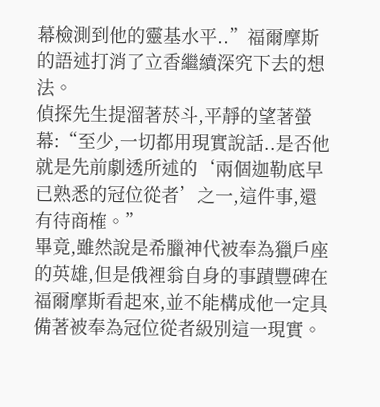幕檢測到他的靈基水平..”福爾摩斯的語述打消了立香繼續深究下去的想法。
偵探先生提溜著菸斗,平靜的望著螢幕:“至少,一切都用現實說話..是否他就是先前劇透所述的‘兩個迦勒底早已熟悉的冠位從者’之一,這件事,還有待商榷。”
畢竟,雖然說是希臘神代被奉為獵戶座的英雄,但是俄裡翁自身的事蹟豐碑在福爾摩斯看起來,並不能構成他一定具備著被奉為冠位從者級別這一現實。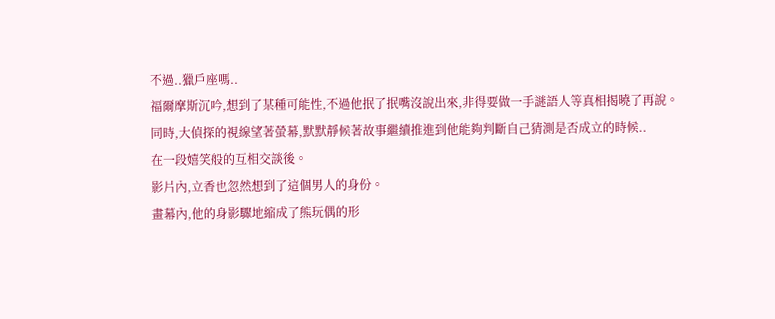不過..獵戶座嗎..
福爾摩斯沉吟,想到了某種可能性,不過他抿了抿嘴沒說出來,非得要做一手謎語人等真相揭曉了再說。
同時,大偵探的視線望著螢幕,默默靜候著故事繼續推進到他能夠判斷自己猜測是否成立的時候..
在一段嬉笑般的互相交談後。
影片內,立香也忽然想到了這個男人的身份。
畫幕內,他的身影驟地縮成了熊玩偶的形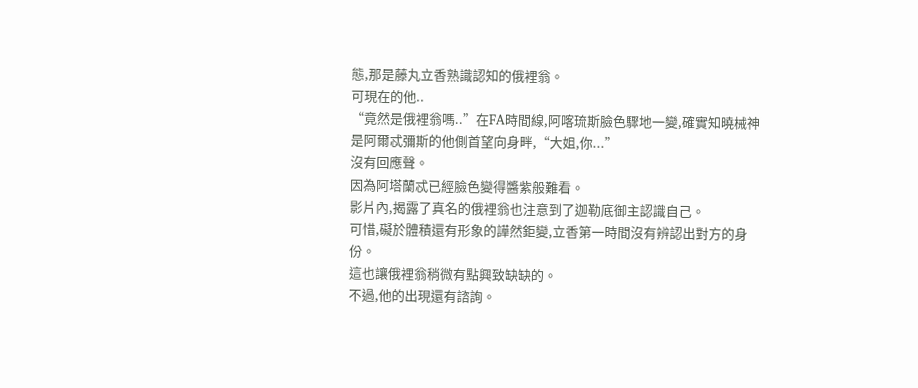態,那是藤丸立香熟識認知的俄裡翁。
可現在的他..
“竟然是俄裡翁嗎..”在FA時間線,阿喀琉斯臉色驟地一變,確實知曉械神是阿爾忒彌斯的他側首望向身畔,“大姐,你...”
沒有回應聲。
因為阿塔蘭忒已經臉色變得醬紫般難看。
影片內,揭露了真名的俄裡翁也注意到了迦勒底御主認識自己。
可惜,礙於體積還有形象的譁然鉅變,立香第一時間沒有辨認出對方的身份。
這也讓俄裡翁稍微有點興致缺缺的。
不過,他的出現還有諮詢。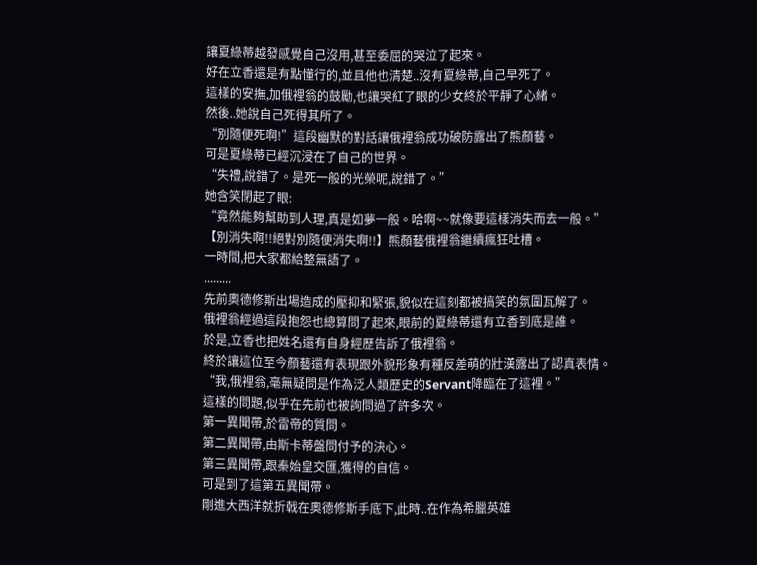讓夏綠蒂越發感覺自己沒用,甚至委屈的哭泣了起來。
好在立香還是有點懂行的,並且他也清楚..沒有夏綠蒂,自己早死了。
這樣的安撫,加俄裡翁的鼓勵,也讓哭紅了眼的少女終於平靜了心緒。
然後..她說自己死得其所了。
“別隨便死啊!”這段幽默的對話讓俄裡翁成功破防露出了熊顏藝。
可是夏綠蒂已經沉浸在了自己的世界。
“失禮,說錯了。是死一般的光榮呢,說錯了。”
她含笑閉起了眼:
“竟然能夠幫助到人理,真是如夢一般。哈啊~~就像要這樣消失而去一般。”
【別消失啊!!絕對別隨便消失啊!!】熊顏藝俄裡翁繼續瘋狂吐槽。
一時間,把大家都給整無語了。
.........
先前奧德修斯出場造成的壓抑和緊張,貌似在這刻都被搞笑的氛圍瓦解了。
俄裡翁經過這段抱怨也總算問了起來,眼前的夏綠蒂還有立香到底是誰。
於是,立香也把姓名還有自身經歷告訴了俄裡翁。
終於讓這位至今顏藝還有表現跟外貌形象有種反差萌的壯漢露出了認真表情。
“我,俄裡翁,毫無疑問是作為泛人類歷史的Servant降臨在了這裡。”
這樣的問題,似乎在先前也被詢問過了許多次。
第一異聞帶,於雷帝的質問。
第二異聞帶,由斯卡蒂盤問付予的決心。
第三異聞帶,跟秦始皇交匯,獲得的自信。
可是到了這第五異聞帶。
剛進大西洋就折戟在奧德修斯手底下,此時..在作為希臘英雄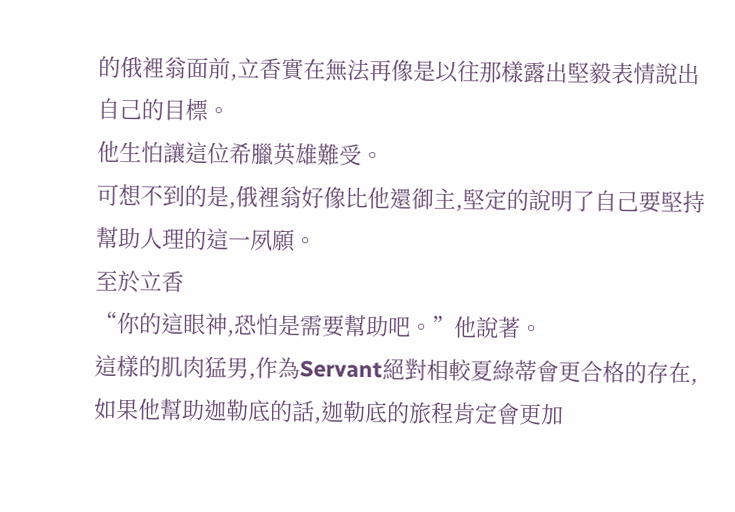的俄裡翁面前,立香實在無法再像是以往那樣露出堅毅表情說出自己的目標。
他生怕讓這位希臘英雄難受。
可想不到的是,俄裡翁好像比他還御主,堅定的說明了自己要堅持幫助人理的這一夙願。
至於立香
“你的這眼神,恐怕是需要幫助吧。”他說著。
這樣的肌肉猛男,作為Servant絕對相較夏綠蒂會更合格的存在,如果他幫助迦勒底的話,迦勒底的旅程肯定會更加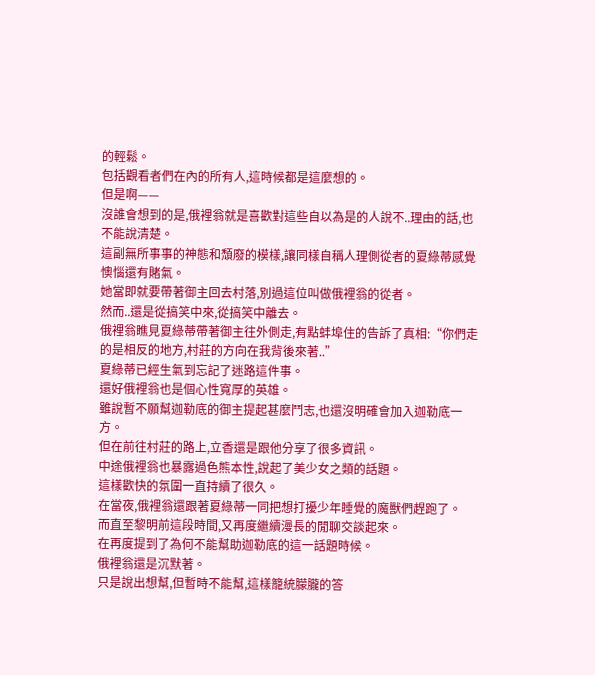的輕鬆。
包括觀看者們在內的所有人,這時候都是這麼想的。
但是啊——
沒誰會想到的是,俄裡翁就是喜歡對這些自以為是的人說不..理由的話,也不能說清楚。
這副無所事事的神態和頹廢的模樣,讓同樣自稱人理側從者的夏綠蒂感覺懊惱還有賭氣。
她當即就要帶著御主回去村落,別過這位叫做俄裡翁的從者。
然而..還是從搞笑中來,從搞笑中離去。
俄裡翁瞧見夏綠蒂帶著御主往外側走,有點蚌埠住的告訴了真相:“你們走的是相反的地方,村莊的方向在我背後來著..”
夏綠蒂已經生氣到忘記了迷路這件事。
還好俄裡翁也是個心性寬厚的英雄。
雖說暫不願幫迦勒底的御主提起甚麼鬥志,也還沒明確會加入迦勒底一方。
但在前往村莊的路上,立香還是跟他分享了很多資訊。
中途俄裡翁也暴露過色熊本性,說起了美少女之類的話題。
這樣歡快的氛圍一直持續了很久。
在當夜,俄裡翁還跟著夏綠蒂一同把想打擾少年睡覺的魔獸們趕跑了。
而直至黎明前這段時間,又再度繼續漫長的閒聊交談起來。
在再度提到了為何不能幫助迦勒底的這一話題時候。
俄裡翁還是沉默著。
只是說出想幫,但暫時不能幫,這樣籠統朦朧的答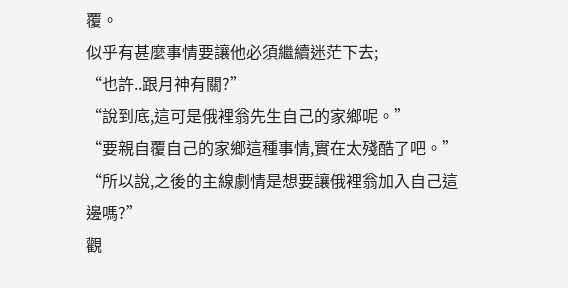覆。
似乎有甚麼事情要讓他必須繼續迷茫下去;
“也許..跟月神有關?”
“說到底,這可是俄裡翁先生自己的家鄉呢。”
“要親自覆自己的家鄉這種事情,實在太殘酷了吧。”
“所以說,之後的主線劇情是想要讓俄裡翁加入自己這邊嗎?”
觀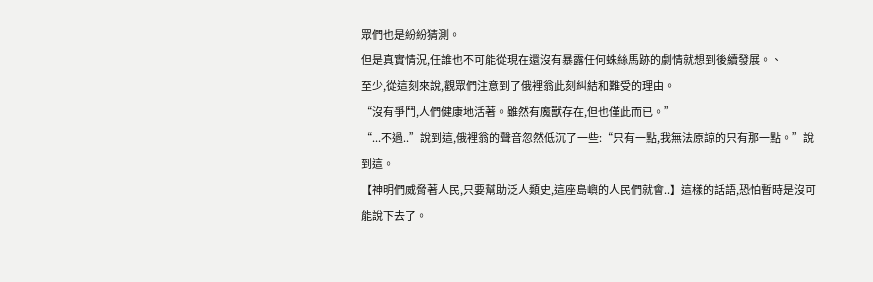眾們也是紛紛猜測。
但是真實情況,任誰也不可能從現在還沒有暴露任何蛛絲馬跡的劇情就想到後續發展。、
至少,從這刻來說,觀眾們注意到了俄裡翁此刻糾結和難受的理由。
“沒有爭鬥,人們健康地活著。雖然有魔獸存在,但也僅此而已。”
“...不過..”說到這,俄裡翁的聲音忽然低沉了一些:“只有一點,我無法原諒的只有那一點。”說到這。
【神明們威脅著人民,只要幫助泛人類史,這座島嶼的人民們就會..】這樣的話語,恐怕暫時是沒可能說下去了。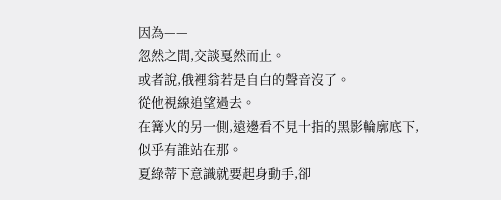因為——
忽然之間,交談戛然而止。
或者說,俄裡翁若是自白的聲音沒了。
從他視線追望過去。
在篝火的另一側,遠邊看不見十指的黑影輪廓底下,似乎有誰站在那。
夏綠蒂下意識就要起身動手,卻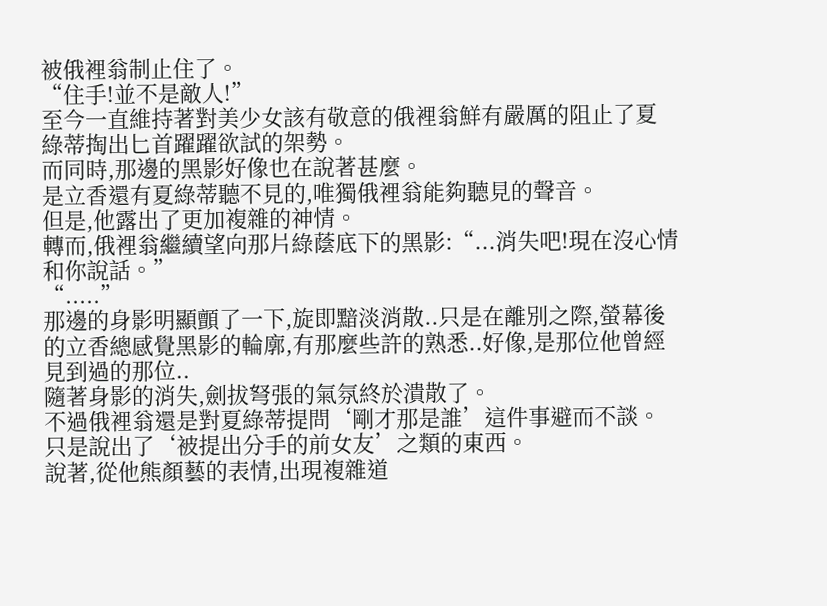被俄裡翁制止住了。
“住手!並不是敵人!”
至今一直維持著對美少女該有敬意的俄裡翁鮮有嚴厲的阻止了夏綠蒂掏出匕首躍躍欲試的架勢。
而同時,那邊的黑影好像也在說著甚麼。
是立香還有夏綠蒂聽不見的,唯獨俄裡翁能夠聽見的聲音。
但是,他露出了更加複雜的神情。
轉而,俄裡翁繼續望向那片綠蔭底下的黑影:“...消失吧!現在沒心情和你說話。”
“.....”
那邊的身影明顯顫了一下,旋即黯淡消散..只是在離別之際,螢幕後的立香總感覺黑影的輪廓,有那麼些許的熟悉..好像,是那位他曾經見到過的那位..
隨著身影的消失,劍拔弩張的氣氛終於潰散了。
不過俄裡翁還是對夏綠蒂提問‘剛才那是誰’這件事避而不談。
只是說出了‘被提出分手的前女友’之類的東西。
說著,從他熊顏藝的表情,出現複雜道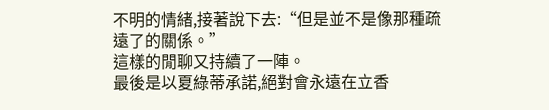不明的情緒,接著說下去:“但是並不是像那種疏遠了的關係。”
這樣的閒聊又持續了一陣。
最後是以夏綠蒂承諾,絕對會永遠在立香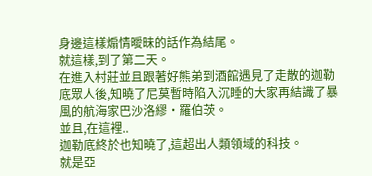身邊這樣煽情曖昧的話作為結尾。
就這樣,到了第二天。
在進入村莊並且跟著好熊弟到酒館遇見了走散的迦勒底眾人後,知曉了尼莫暫時陷入沉睡的大家再結識了暴風的航海家巴沙洛繆·羅伯茨。
並且,在這裡..
迦勒底終於也知曉了,這超出人類領域的科技。
就是亞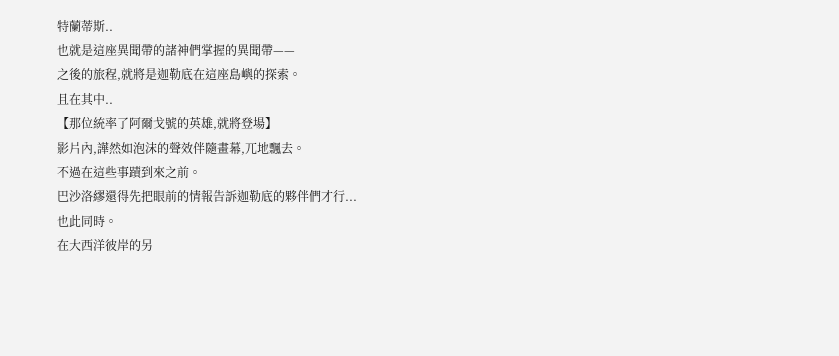特蘭蒂斯..
也就是這座異聞帶的諸神們掌握的異聞帶——
之後的旅程,就將是迦勒底在這座島嶼的探索。
且在其中..
【那位統率了阿爾戈號的英雄,就將登場】
影片內,譁然如泡沫的聲效伴隨畫幕,兀地飄去。
不過在這些事蹟到來之前。
巴沙洛繆還得先把眼前的情報告訴迦勒底的夥伴們才行...
也此同時。
在大西洋彼岸的另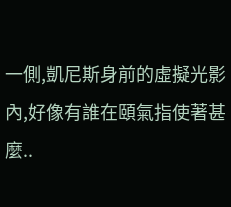一側,凱尼斯身前的虛擬光影內,好像有誰在頤氣指使著甚麼..